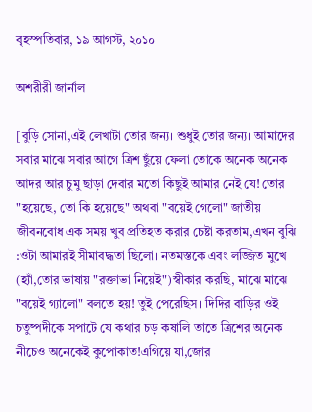বৃহস্পতিবার, ১৯ আগস্ট, ২০১০

অশরীরী জার্নাল

[বুড়ি সোনা,এই লেখাটা তোর জন্য। শুধুই তোর জন্য। আমাদের সবার মাঝে সবার আগে ত্রিশ ছুঁয়ে ফেলা তোকে অনেক অনেক আদর আর চুমু ছাড়া দেবার মতো কিছুই আমার নেই যে! তোর "হয়েছে, তো কি হয়েছে" অথবা "বয়েই গেলো" জাতীয় জীবনবোধ এক সময় খুব প্রতিহত করার চেষ্টা করতাম,এখন বুঝি :ওটা আমারই সীমাবদ্ধতা ছিলো। নতমস্তকে এবং লজ্জিত মুখে (হ্যাঁ,তোর ভাষায় "রক্তাভা নিয়েই")স্বীকার করছি, মাঝে মাঝে "বয়েই গ্যালো" বলতে হয়! তুই পেরেছিস। দিদির বাড়ির ওই চতুষ্পদীকে সপাটে যে কথার চড় কষালি তাতে ত্রিশের অনেক নীচেও অনেকেই কুপোকাত!এগিয়ে যা,জোর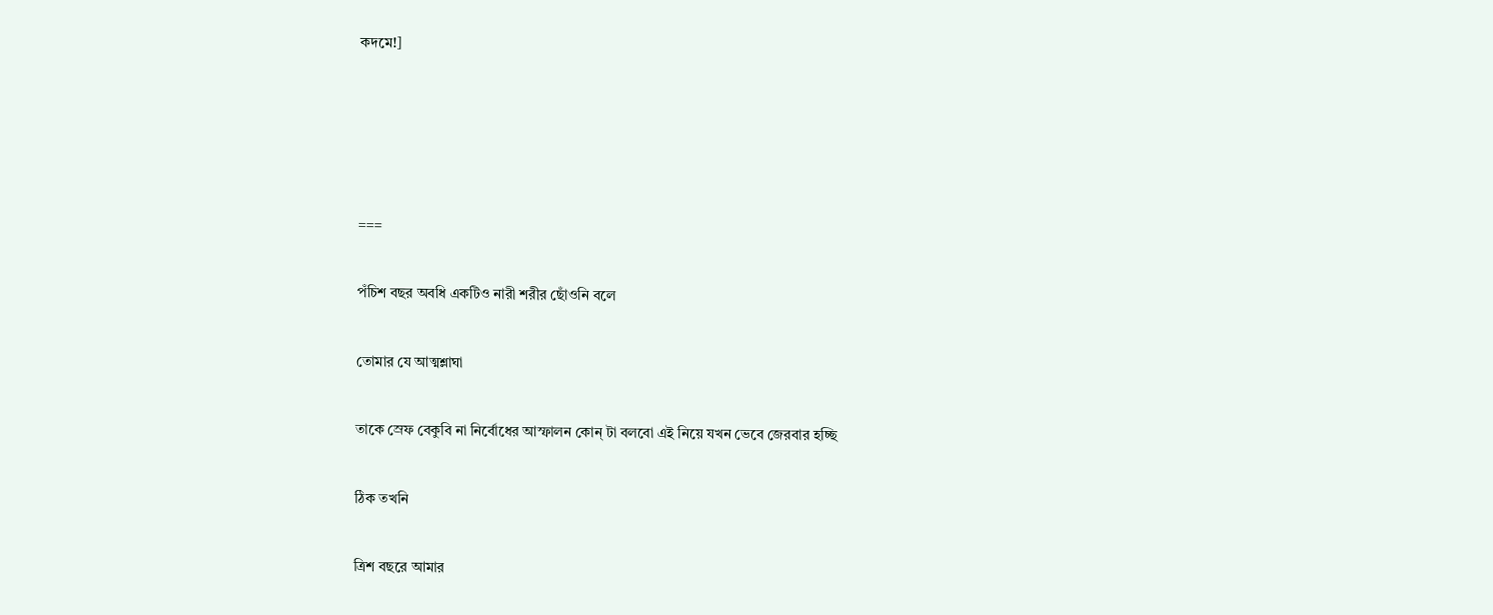কদমে!]







===


পঁচিশ বছর অবধি একটিও নারী শরীর ছোঁওনি বলে


তোমার যে আত্মশ্লাঘা


তাকে স্রেফ বেকুবি না নির্বোধের আস্ফালন কোন্ টা বলবো এই নিয়ে যখন ভেবে জেরবার হচ্ছি


ঠিক তখনি


ত্রিশ বছরে আমার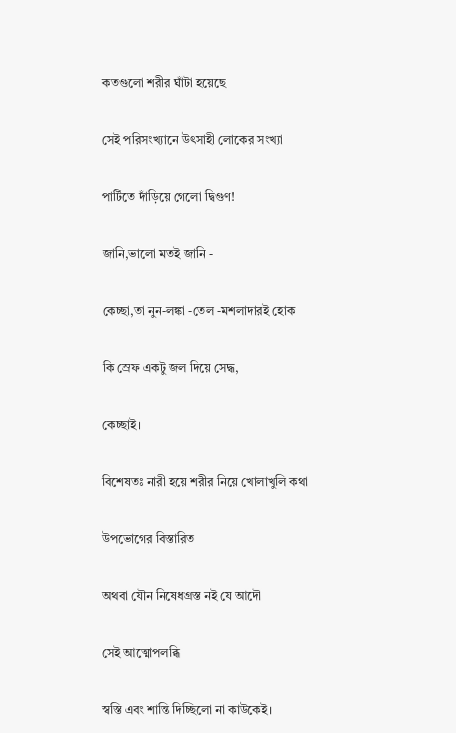কতগুলো শরীর ঘাঁটা হয়েছে


সেই পরিসংখ্যানে উৎসাহী লোকের সংখ্যা


পার্টিতে দাঁড়িয়ে গেলো দ্বিগুণ!


জানি,ভালো মতই জানি -


কেচ্ছা,তা নুন-লঙ্কা -তেল -মশলাদারই হোক


কি স্রেফ একটু জল দিয়ে সেদ্ধ,


কেচ্ছাই।


বিশেষতঃ নারী হয়ে শরীর নিয়ে খোলাখুলি কথা


উপভোগের বিস্তারিত


অথবা যৌন নিষেধগ্রস্ত নই যে আদৌ


সেই আত্মোপলব্ধি


স্বস্তি এবং শান্তি দিচ্ছিলো না কাউকেই।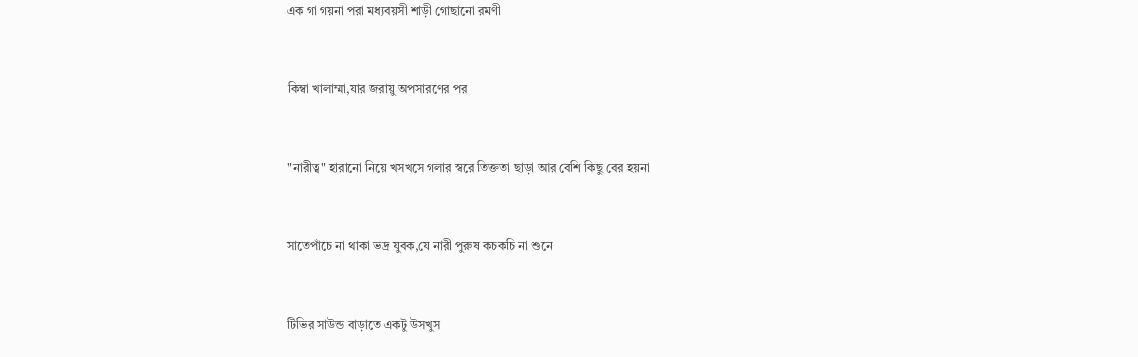এক গা গয়না পরা মধ্যবয়সী শাড়ী গোছানো রমণী


কিম্বা খালাম্মা,যার জরায়ু অপসারণের পর


"নারীত্ব" হারানো নিয়ে খসখসে গলার স্বরে তিক্ততা ছাড়া আর বেশি কিছু বের হয়না


সাতেপাঁচে না থাকা ভদ্র যুবক,যে নারী পুরুষ কচকচি না শুনে


টিভির সাউন্ড বাড়াতে একটু উসখুস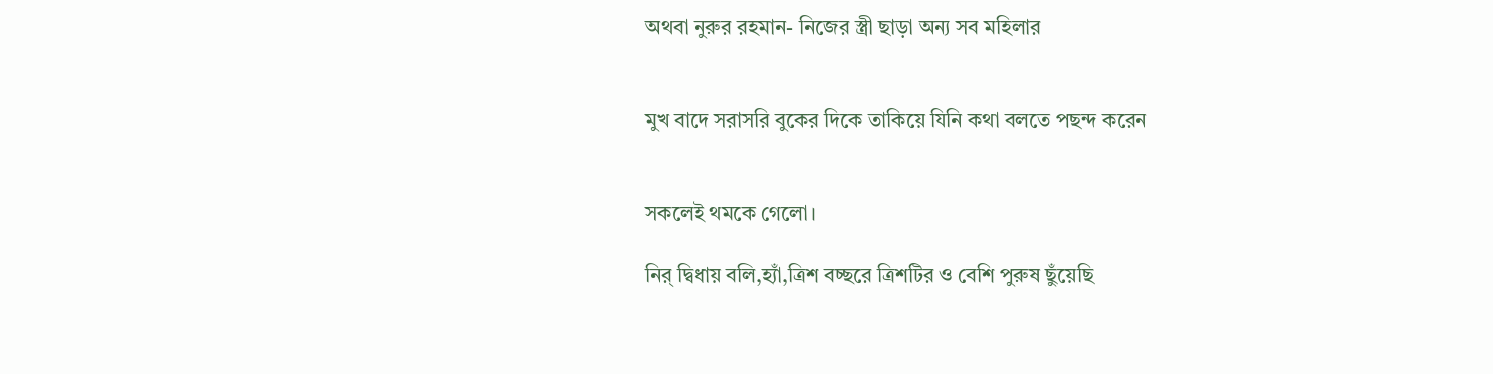অথবা নুরুর রহমান- নিজের স্ত্রী ছাড়া অন্য সব মহিলার


মুখ বাদে সরাসরি বুকের দিকে তাকিয়ে যিনি কথা বলতে পছন্দ করেন


সকলেই থমকে গেলো।

নির্ দ্বিধায় বলি,হ্যাঁ,ত্রিশ বচ্ছরে ত্রিশটির ও বেশি পুরুষ ছুঁয়েছি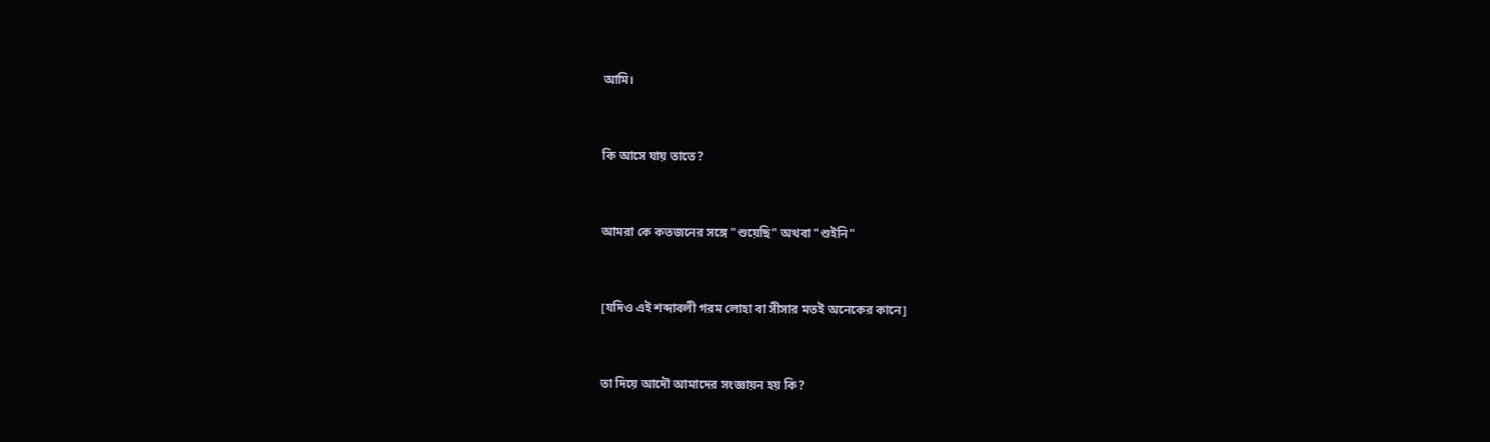আমি।


কি আসে যায় তাতে?


আমরা কে কতজনের সঙ্গে "শুয়েছি" অথবা "শুইনি"


[যদিও এই শব্দাবলী গরম লোহা বা সীসার মতই অনেকের কানে]


তা দিয়ে আদৌ আমাদের সংজ্ঞায়ন হয় কি?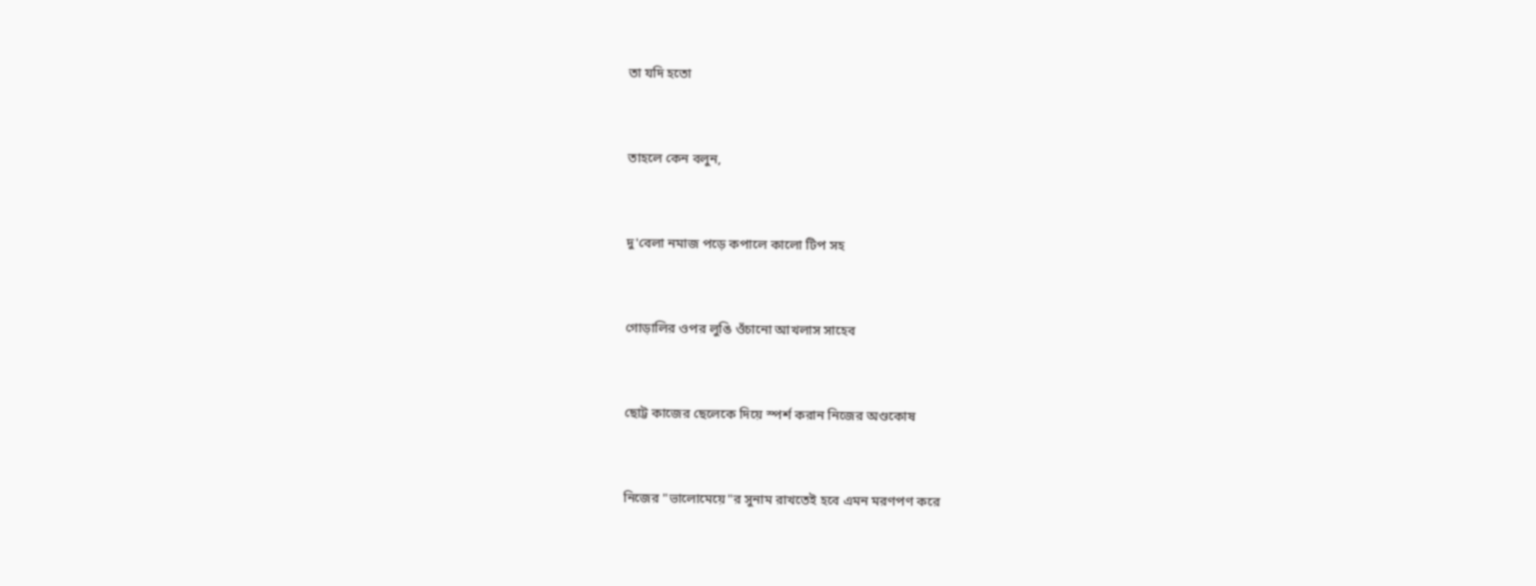তা যদি হতো


তাহলে কেন বলুন,


দু'বেলা নমাজ পড়ে কপালে কালো টিপ সহ


গোড়ালির ওপর লুঙি ওঁচানো আখলাস সাহেব


ছোট্ট কাজের ছেলেকে দিয়ে স্পর্শ করান নিজের অণ্ডকোষ


নিজের "ভালোমেয়ে"র সুনাম রাখতেই হবে এমন মরণপণ করে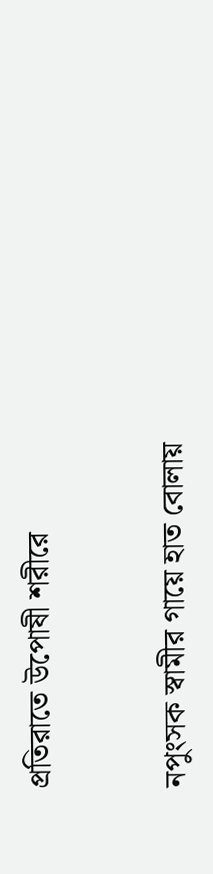প্রতিরাতে উপোষী শরীরে


নপুংসক স্বামীর গায়ে হাত বোলায়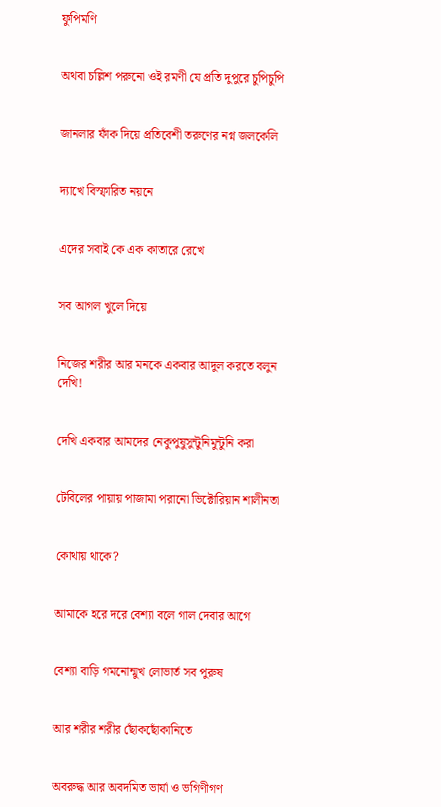ফুপিমণি


অথবা চল্লিশ পরুনো ওই রমণী যে প্রতি দুপুরে চুপিচুপি


জানলার ফাঁক দিয়ে প্রতিবেশী তরুণের নগ্ন জলকেলি


দ্যাখে বিস্ফারিত নয়নে


এদের সবাই কে এক কাতারে রেখে


সব আগল খুলে দিয়ে


নিজের শরীর আর মনকে একবার আদুল করতে বলুন দেখি!


দেখি একবার আমদের নেকুপুষুসুন্টুনিমুন্টুনি করা


টেবিলের পায়ায় পাজামা পরানো ভিক্টোরিয়ান শালীনতা


কোথায় থাকে?


আমাকে হরে দরে বেশ্যা বলে গাল দেবার আগে


বেশ্যা বাড়ি গমনোন্মুখ লোভার্ত সব পুরুষ


আর শরীর শরীর ছোঁকছোঁকানিতে


অবরুদ্ধ আর অবদমিত ভার্যা ও ভগিণীগণ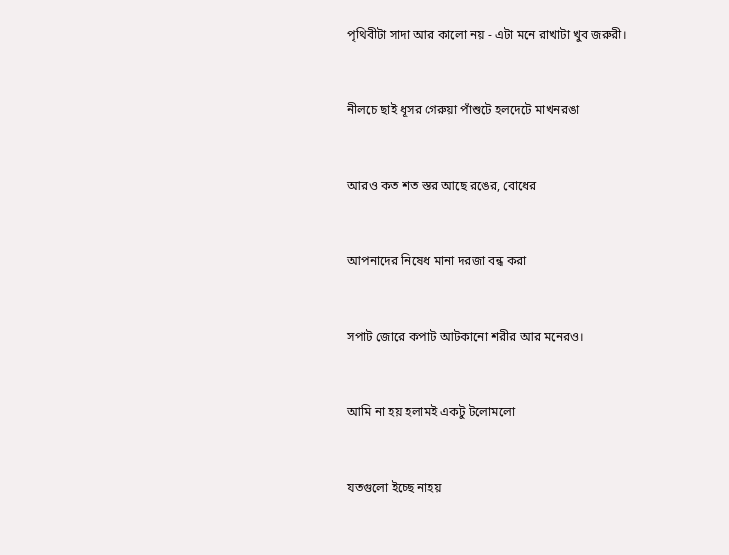পৃথিবীটা সাদা আর কালো নয় - এটা মনে রাখাটা খুব জরুরী।


নীলচে ছাই ধূসর গেরুয়া পাঁশুটে হলদেটে মাখনরঙা


আরও কত শত স্তর আছে রঙের, বোধের


আপনাদের নিষেধ মানা দরজা বন্ধ করা


সপাট জোরে কপাট আটকানো শরীর আর মনেরও।


আমি না হয় হলামই একটু টলোমলো


যতগুলো ইচ্ছে নাহয়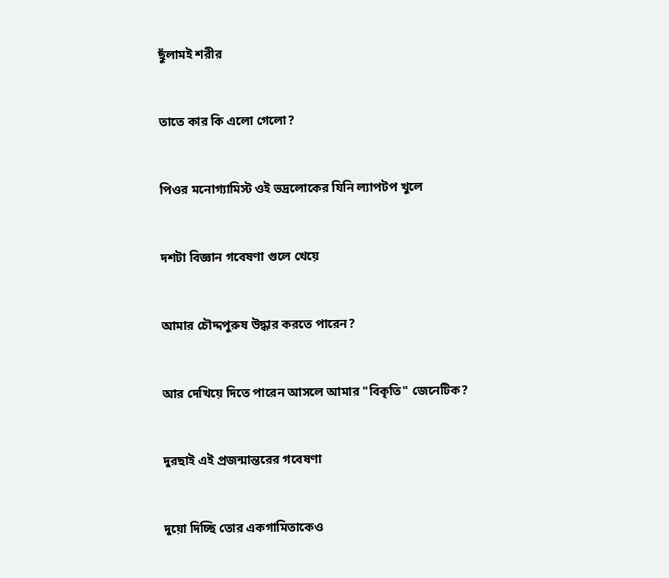ছুঁলামই শরীর


তাতে কার কি এলো গেলো?


পিওর মনোগ্যামিস্ট ওই ভদ্রলোকের যিনি ল্যাপটপ খুলে


দশটা বিজ্ঞান গবেষণা গুলে খেয়ে


আমার চৌদ্দপুরুষ উদ্ধার করতে পারেন?


আর দেখিয়ে দিতে পারেন আসলে আমার "বিকৃতি" জেনেটিক?


দুরছাই এই প্রজন্মান্তরের গবেষণা


দুয়ো দিচ্ছি তোর একগামিতাকেও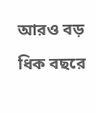আরও বড় ধিক বছরে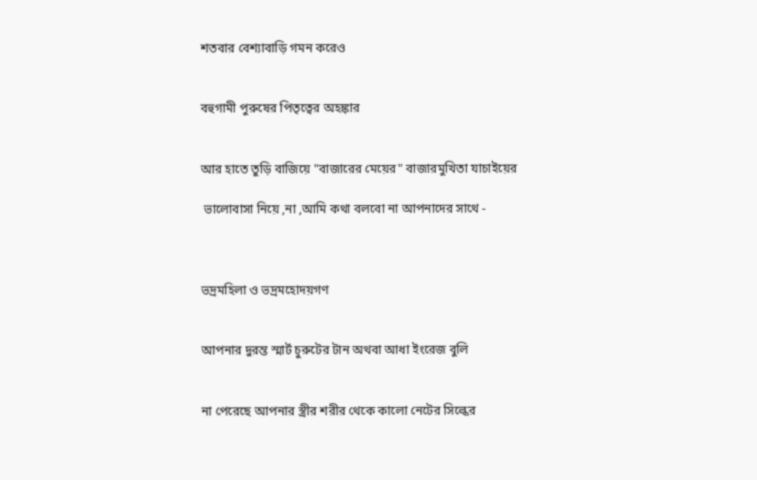শতবার বেশ্যাবাড়ি গমন করেও


বহুগামী পুরুষের পিতৃত্বের অহঙ্কার


আর হাতে তুড়ি বাজিয়ে "বাজারের মেয়ের" বাজারমুখিতা যাচাইয়ের

 ভালোবাসা নিয়ে ,না ,আমি কথা বলবো না আপনাদের সাথে -



ভদ্রমহিলা ও ভদ্রমহোদয়গণ


আপনার দুরন্ত স্মার্ট চুরুটের টান অথবা আধা ইংরেজ বুলি


না পেরেছে আপনার স্ত্রীর শরীর থেকে কালো নেটের সিল্কের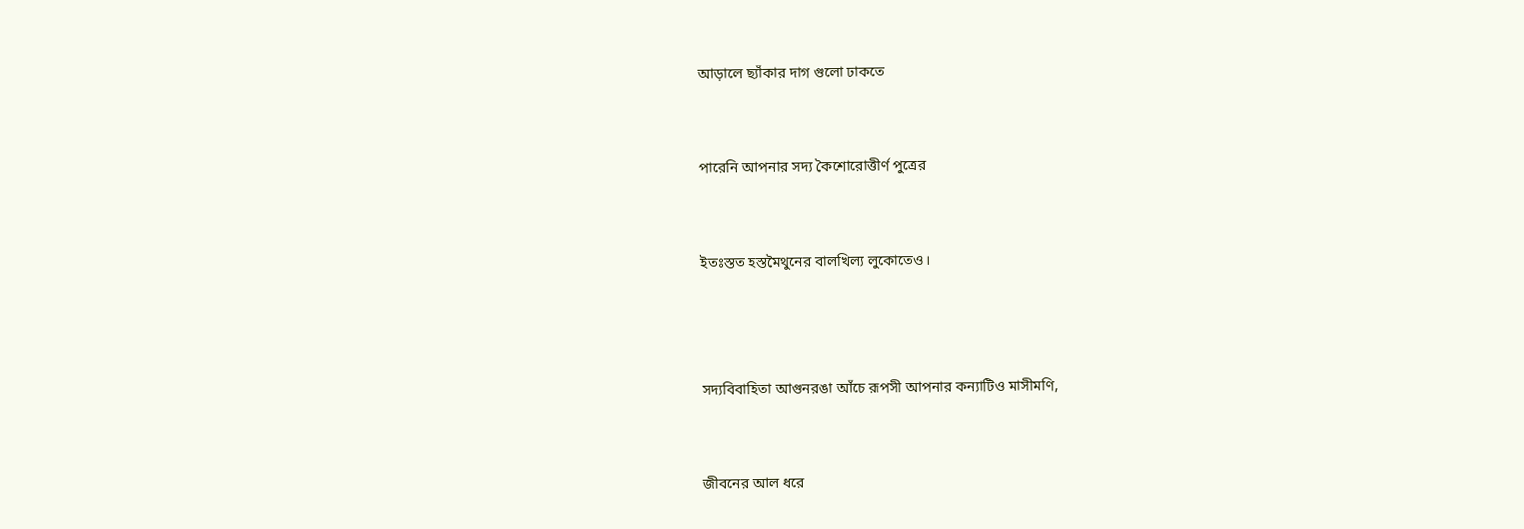আড়ালে ছ্যাঁকার দাগ গুলো ঢাকতে


পারেনি আপনার সদ্য কৈশোরোত্তীর্ণ পুত্রের


ইতঃস্তত হস্তমৈথুনের বালখিল্য লুকোতেও।



সদ্যবিবাহিতা আগুনরঙা আঁচে রূপসী আপনার কন্যাটিও মাসীমণি,


জীবনের আল ধরে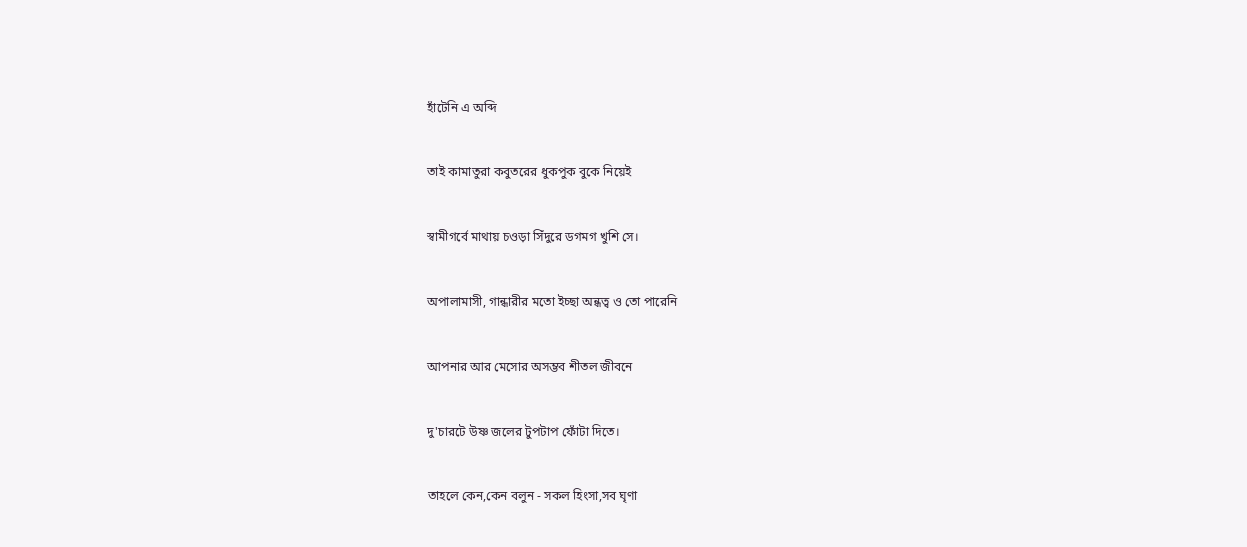হাঁটেনি এ অব্দি


তাই কামাতুরা কবুতরের ধুকপুক বুকে নিয়েই


স্বামীগর্বে মাথায় চওড়া সিঁদুরে ডগমগ খুশি সে।


অপালামাসী, গান্ধারীর মতো ইচ্ছা অন্ধত্ব ও তো পারেনি


আপনার আর মেসোর অসম্ভব শীতল জীবনে


দু'চারটে উষ্ণ জলের টুপটাপ ফোঁটা দিতে।


তাহলে কেন,কেন বলুন - সকল হিংসা,সব ঘৃণা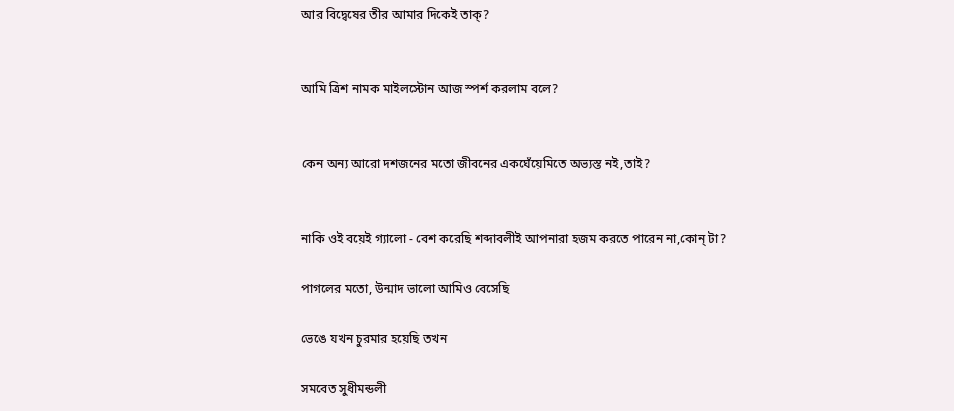আর বিদ্বেষের তীর আমার দিকেই তাক্?


আমি ত্রিশ নামক মাইলস্টোন আজ স্পর্শ করলাম বলে?


কেন অন্য আরো দশজনের মতো জীবনের একঘেঁয়েমিতে অভ্যস্ত নই,তাই?


নাকি ওই বয়েই গ্যালো - বেশ করেছি শব্দাবলীই আপনারা হজম করতে পারেন না,কোন্ টা?

পাগলের মতো, উন্মাদ ভালো আমিও বেসেছি

ভেঙে যখন চুরমার হয়েছি তখন

সমবেত সুধীমন্ডলী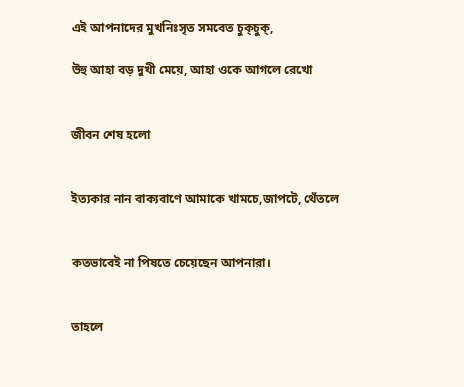এই আপনাদের মুখনিঃসৃত সমবেত চুক্চুক্,

উহু আহা বড় দুখী মেয়ে, আহা ওকে আগলে রেখো


জীবন শেষ হলো


ইত্যকার নান বাক্যবাণে আমাকে খামচে,জাপটে, থেঁতলে


কতভাবেই না পিষতে চেয়েছেন আপনারা।


তাহলে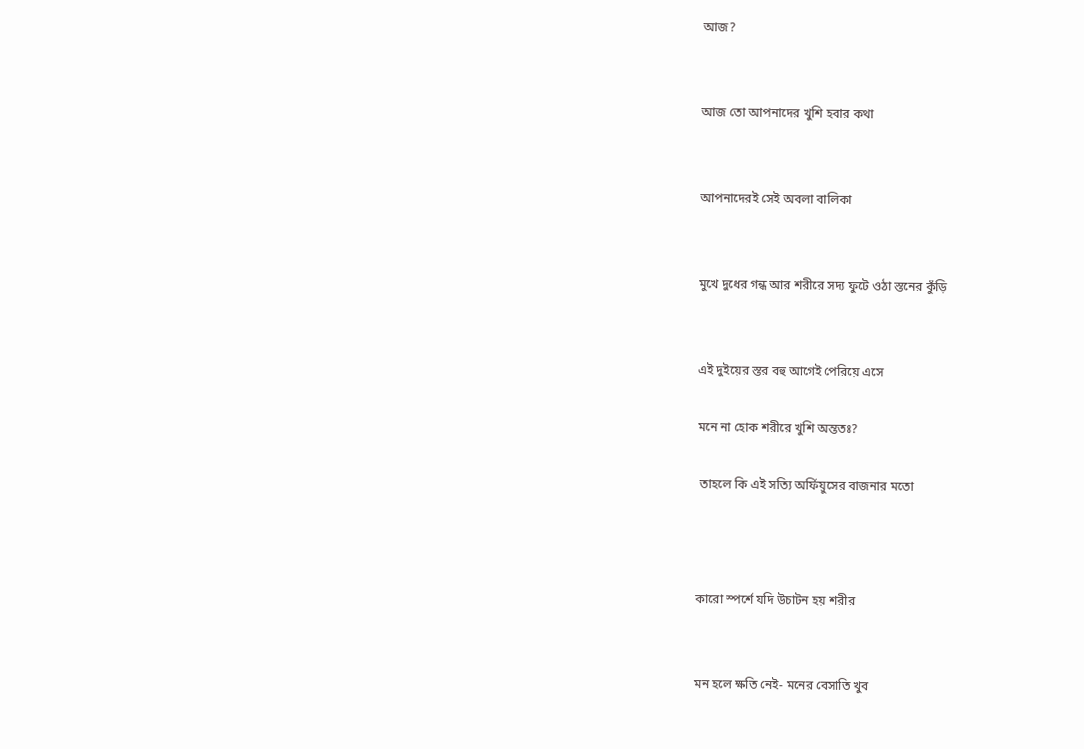আজ?


আজ তো আপনাদের খুশি হবার কথা


আপনাদেরই সেই অবলা বালিকা


মুখে দুধের গন্ধ আর শরীরে সদ্য ফুটে ওঠা স্তনের কুঁড়ি


এই দুইয়ের স্তর বহু আগেই পেরিয়ে এসে

মনে না হোক শরীরে খুশি অন্ততঃ?

 তাহলে কি এই সত্যি অর্ফিয়ুসের বাজনার মতো



কারো স্পর্শে যদি উচাটন হয় শরীর


মন হলে ক্ষতি নেই- মনের বেসাতি খুব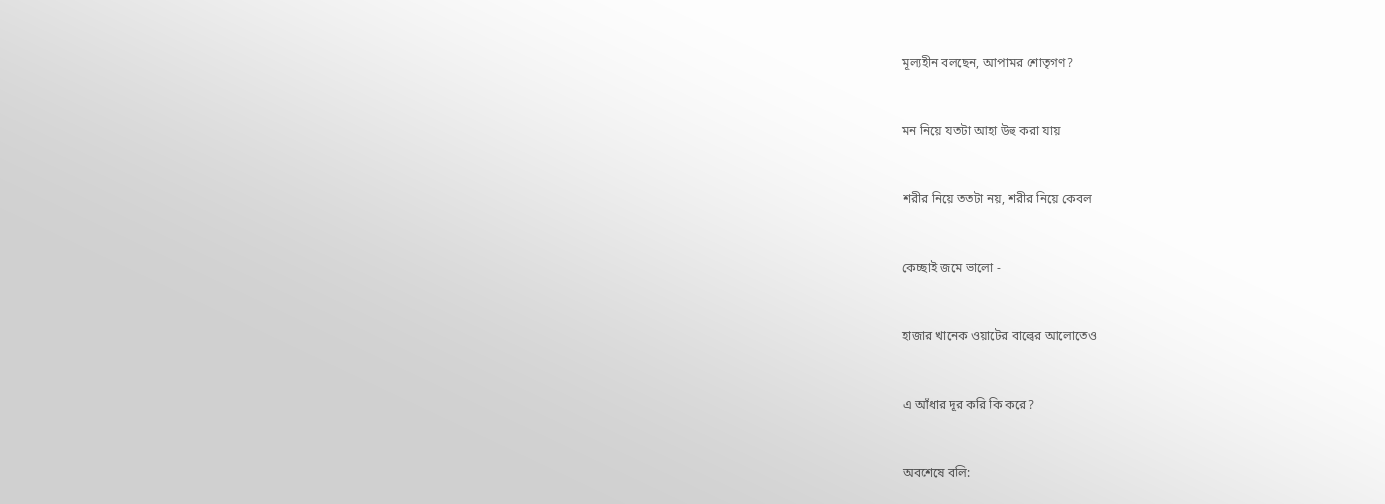মূল্যহীন বলছেন, আপামর শোতৃগণ?


মন নিয়ে যতটা আহা উহু করা যায়


শরীর নিয়ে ততটা নয়, শরীর নিয়ে কেবল


কেচ্ছাই জমে ভালো -


হাজার খানেক ওয়াটের বাল্বের আলোতেও


এ আঁধার দূর করি কি করে?


অবশেষে বলি: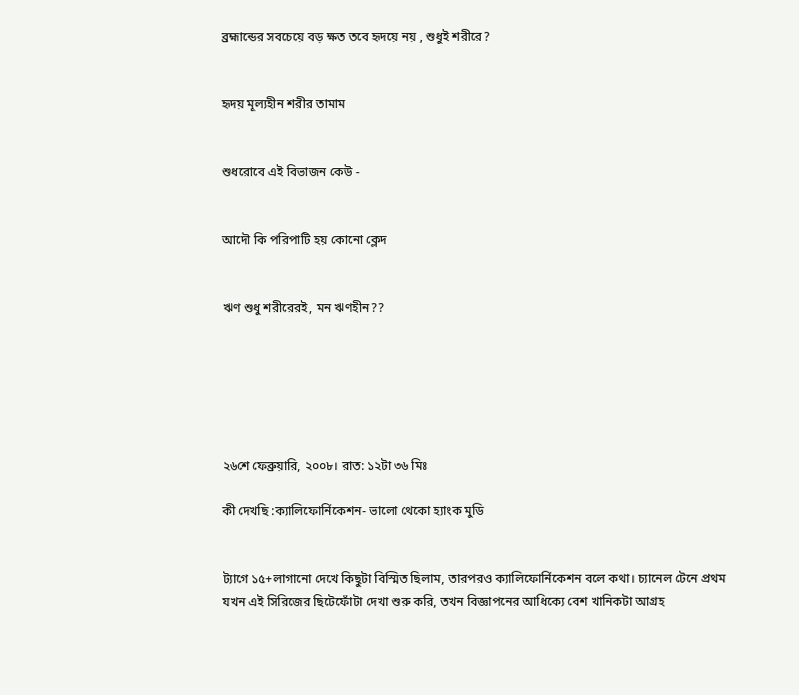ব্রহ্মান্ডের সবচেয়ে বড় ক্ষত তবে হৃদয়ে নয় , শুধুই শরীরে?


হৃদয় মূল্যহীন শরীর তামাম


শুধরোবে এই বিভাজন কেউ -


আদৌ কি পরিপাটি হয় কোনো ক্লেদ


ঋণ শুধু শরীরেরই, মন ঋণহীন??






২৬শে ফেব্রুয়ারি, ২০০৮। রাত: ১২টা ৩৬ মিঃ

কী দেখছি :ক্যালিফোর্নিকেশন- ভালো থেকো হ্যাংক মুডি


ট্যাগে ১৫+লাগানো দেখে কিছুটা বিস্মিত ছিলাম, তারপরও ক্যালিফোর্নিকেশন বলে কথা। চ্যানেল টেনে প্রথম যখন এই সিরিজের ছিটেফোঁটা দেখা শুরু করি, তখন বিজ্ঞাপনের আধিক্যে বেশ খানিকটা আগ্রহ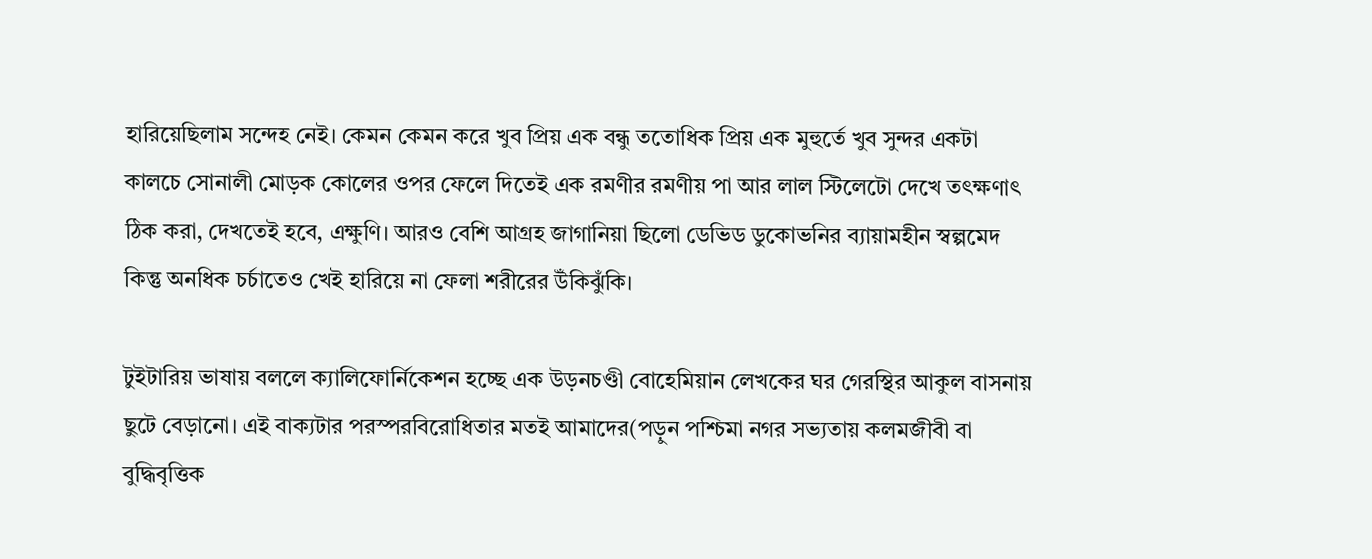হারিয়েছিলাম সন্দেহ নেই। কেমন কেমন করে খুব প্রিয় এক বন্ধু ততোধিক প্রিয় এক মুহুর্তে খুব সুন্দর একটা কালচে সোনালী মোড়ক কোলের ওপর ফেলে দিতেই এক রমণীর রমণীয় পা আর লাল স্টিলেটো দেখে তৎক্ষণাৎ ঠিক করা, দেখতেই হবে, এক্ষুণি। আরও বেশি আগ্রহ জাগানিয়া ছিলো ডেভিড ডুকোভনির ব্যায়ামহীন স্বল্পমেদ কিন্তু অনধিক চর্চাতেও খেই হারিয়ে না ফেলা শরীরের উঁকিঝুঁকি।

টুইটারিয় ভাষায় বললে ক্যালিফোর্নিকেশন হচ্ছে এক উড়নচণ্ডী বোহেমিয়ান লেখকের ঘর গেরস্থির আকুল বাসনায় ছুটে বেড়ানো। এই বাক্যটার পরস্পরবিরোধিতার মতই আমাদের(পড়ুন পশ্চিমা নগর সভ্যতায় কলমজীবী বা বুদ্ধিবৃত্তিক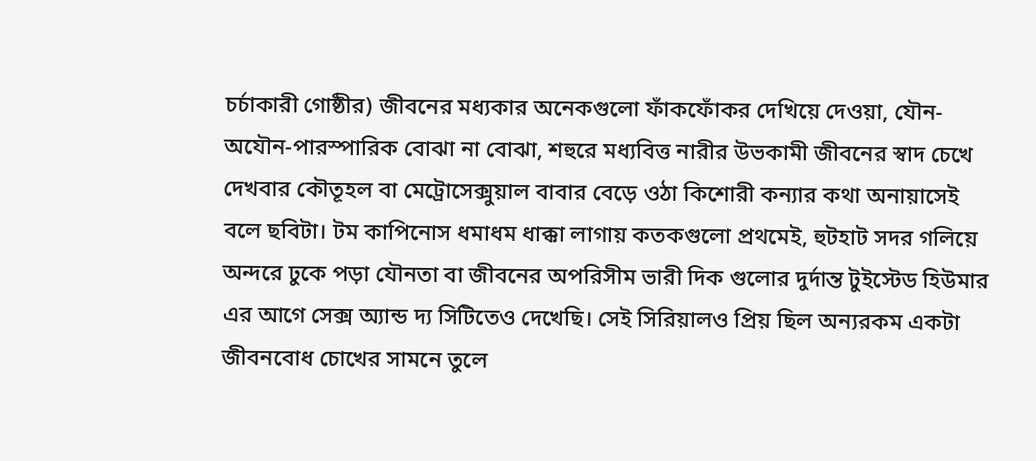চর্চাকারী গোষ্ঠীর) জীবনের মধ্যকার অনেকগুলো ফাঁকফোঁকর দেখিয়ে দেওয়া, যৌন-অযৌন-পারস্পারিক বোঝা না বোঝা, শহুরে মধ্যবিত্ত নারীর উভকামী জীবনের স্বাদ চেখে দেখবার কৌতূহল বা মেট্রোসেক্সুয়াল বাবার বেড়ে ওঠা কিশোরী কন্যার কথা অনায়াসেই বলে ছবিটা। টম কাপিনোস ধমাধম ধাক্কা লাগায় কতকগুলো প্রথমেই, হুটহাট সদর গলিয়ে অন্দরে ঢুকে পড়া যৌনতা বা জীবনের অপরিসীম ভারী দিক গুলোর দুর্দান্ত টুইস্টেড হিউমার এর আগে সেক্স অ্যান্ড দ্য সিটিতেও দেখেছি। সেই সিরিয়ালও প্রিয় ছিল অন্যরকম একটা জীবনবোধ চোখের সামনে তুলে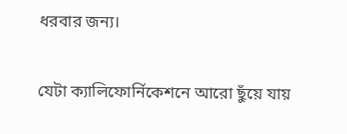ধরবার জন্য।


যেটা ক্যালিফোর্নিকেশনে আরো ছুঁয়ে যায়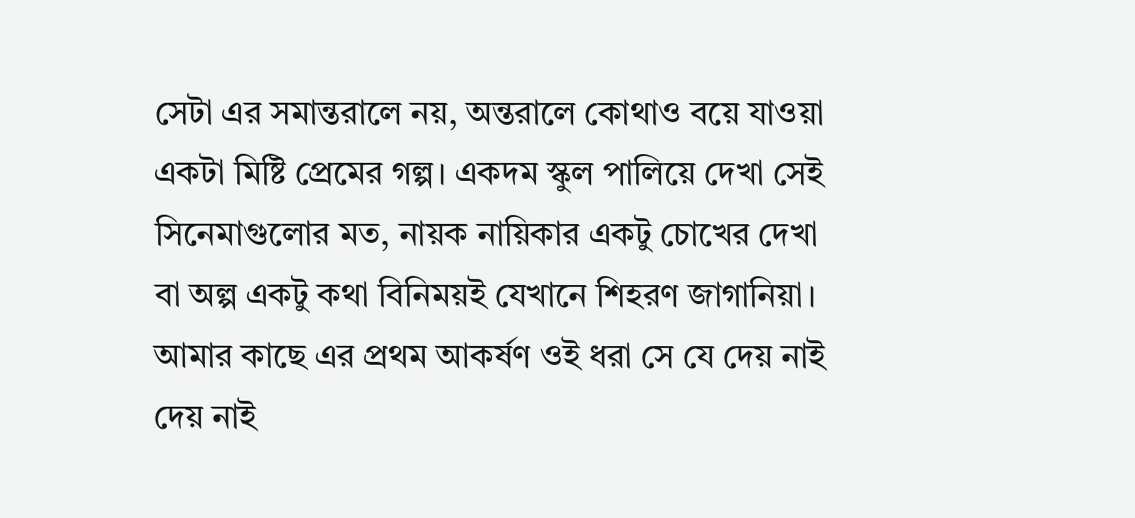সেটা এর সমান্তরালে নয়, অন্তরালে কোথাও বয়ে যাওয়া একটা মিষ্টি প্রেমের গল্প। একদম স্কুল পালিয়ে দেখা সেই সিনেমাগুলোর মত, নায়ক নায়িকার একটু চোখের দেখা বা অল্প একটু কথা বিনিময়ই যেখানে শিহরণ জাগানিয়া। আমার কাছে এর প্রথম আকর্ষণ ওই ধরা সে যে দেয় নাই দেয় নাই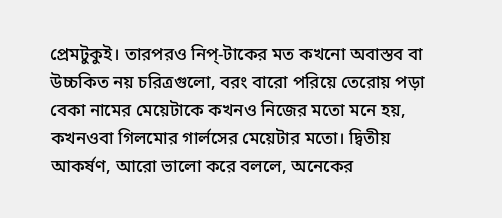প্রেমটুকুই। তারপরও নিপ্-টাকের মত কখনো অবাস্তব বা উচ্চকিত নয় চরিত্রগুলো, বরং বারো পরিয়ে তেরোয় পড়া বেকা নামের মেয়েটাকে কখনও নিজের মতো মনে হয়, কখনওবা গিলমোর গার্লসের মেয়েটার মতো। দ্বিতীয় আকর্ষণ, আরো ভালো করে বললে, অনেকের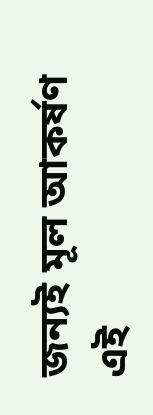জন্যই মূল আকর্ষণ এই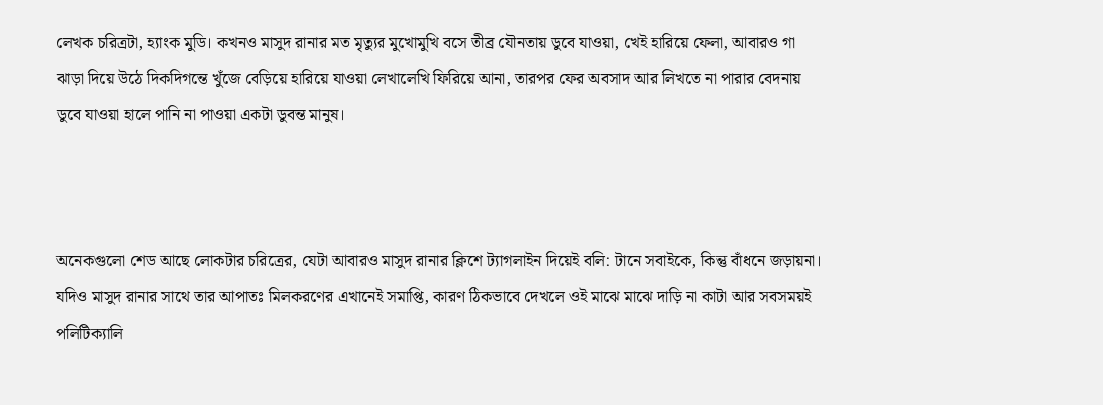লেখক চরিত্রটা, হ্যাংক মুডি। কখনও মাসুদ রানার মত মৃত্যুর মুখোমুখি বসে তীব্র যৌনতায় ডুবে যাওয়া, খেই হারিয়ে ফেলা, আবারও গা ঝাড়া দিয়ে উঠে দিকদিগন্তে খুঁজে বেড়িয়ে হারিয়ে যাওয়া লেখালেখি ফিরিয়ে আনা, তারপর ফের অবসাদ আর লিখতে না পারার বেদনায় ডুবে যাওয়া হালে পানি না পাওয়া একটা ডুবন্ত মানুষ।



অনেকগুলো শেড আছে লোকটার চরিত্রের, যেটা আবারও মাসুদ রানার ক্লিশে ট্যাগলাইন দিয়েই বলি: টানে সবাইকে, কিন্তু বাঁধনে জড়ায়না। যদিও মাসুদ রানার সাথে তার আপাতঃ মিলকরণের এখানেই সমাপ্তি, কারণ ঠিকভাবে দেখলে ওই মাঝে মাঝে দাড়ি না কাটা আর সবসময়ই পলিটিক্যালি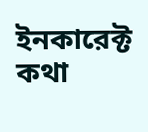ইনকারেক্ট কথা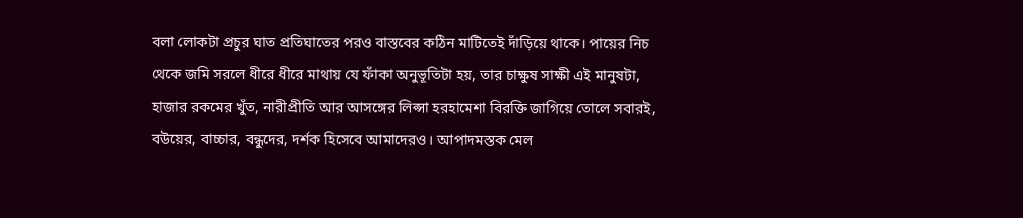বলা লোকটা প্রচুর ঘাত প্রতিঘাতের পরও বাস্তবের কঠিন মাটিতেই দাঁড়িয়ে থাকে। পায়ের নিচ থেকে জমি সরলে ধীরে ধীরে মাথায় যে ফাঁকা অনুভূতিটা হয়, তার চাক্ষুষ সাক্ষী এই মানুষটা, হাজার রকমের খুঁত, নারীপ্রীতি আর আসঙ্গের লিপ্সা হরহামেশা বিরক্তি জাগিয়ে তোলে সবারই, বউয়ের, বাচ্চার, বন্ধুদের, দর্শক হিসেবে আমাদেরও। আপাদমস্তক মেল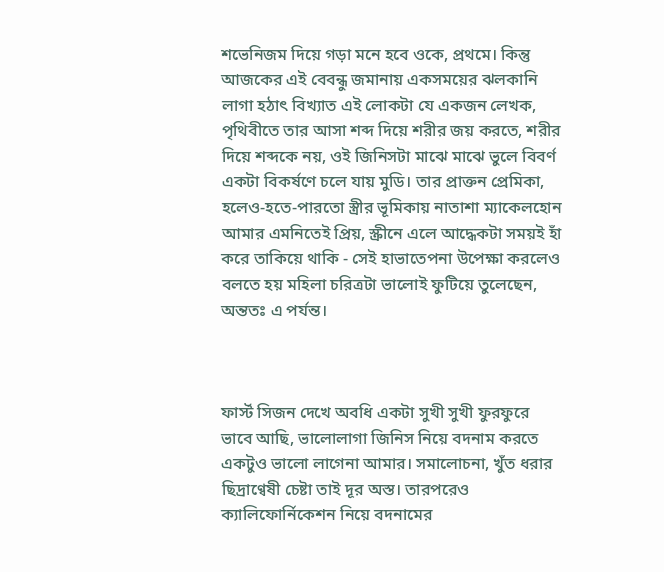শভেনিজম দিয়ে গড়া মনে হবে ওকে, প্রথমে। কিন্তু আজকের এই বেবন্ধু জমানায় একসময়ের ঝলকানি লাগা হঠাৎ বিখ্যাত এই লোকটা যে একজন লেখক, পৃথিবীতে তার আসা শব্দ দিয়ে শরীর জয় করতে, শরীর দিয়ে শব্দকে নয়, ওই জিনিসটা মাঝে মাঝে ভুলে বিবর্ণ একটা বিকর্ষণে চলে যায় মুডি। তার প্রাক্তন প্রেমিকা, হলেও-হতে-পারতো স্ত্রীর ভূমিকায় নাতাশা ম্যাকেলহোন আমার এমনিতেই প্রিয়, স্ক্রীনে এলে আদ্ধেকটা সময়ই হাঁ করে তাকিয়ে থাকি - সেই হাভাতেপনা উপেক্ষা করলেও বলতে হয় মহিলা চরিত্রটা ভালোই ফুটিয়ে তুলেছেন, অন্ততঃ এ পর্যন্ত।



ফার্স্ট সিজন দেখে অবধি একটা সুখী সুখী ফুরফুরে ভাবে আছি, ভালোলাগা জিনিস নিয়ে বদনাম করতে একটুও ভালো লাগেনা আমার। সমালোচনা, খুঁত ধরার ছিদ্রাণ্বেষী চেষ্টা তাই দূর অস্ত। তারপরেও ক্যালিফোর্নিকেশন নিয়ে বদনামের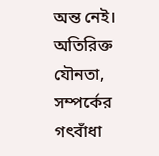অন্ত নেই। অতিরিক্ত যৌনতা, সম্পর্কের গৎবাঁধা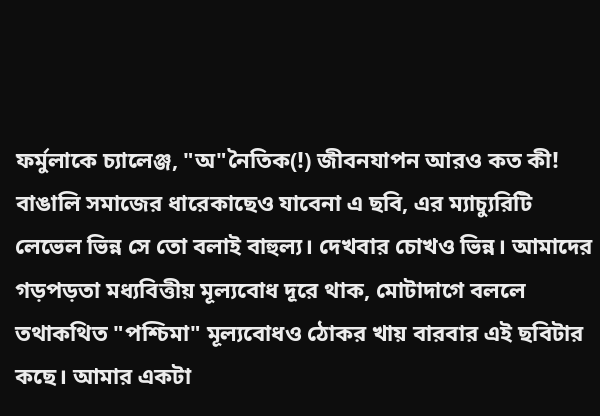ফর্মুলাকে চ্যালেঞ্জ, "অ"নৈতিক(!) জীবনযাপন আরও কত কী! বাঙালি সমাজের ধারেকাছেও যাবেনা এ ছবি, এর ম্যাচ্যুরিটি লেভেল ভিন্ন সে তো বলাই বাহুল্য। দেখবার চোখও ভিন্ন। আমাদের গড়পড়তা মধ্যবিত্তীয় মূল্যবোধ দূরে থাক, মোটাদাগে বললে তথাকথিত "পশ্চিমা" মূল্যবোধও ঠোকর খায় বারবার এই ছবিটার কছে। আমার একটা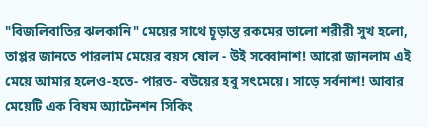"বিজলিবাতির ঝলকানি" মেয়ের সাথে চূড়ান্ত রকমের ভালো শরীরী সুখ হলো, তাপ্পর জানতে পারলাম মেয়ের বয়স ষোল - উই সব্বোনাশ! আরো জানলাম এই মেয়ে আমার হলেও-হতে- পারত- বউয়ের হবু সৎমেয়ে। সাড়ে সর্বনাশ! আবার মেয়েটি এক বিষম অ্যাটেনশন সিকিং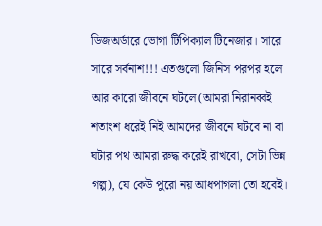ডিজঅর্ডারে ভোগা টিপিক্যাল টিনেজার। সারে সারে সর্বনাশ!!! এতগুলো জিনিস পরপর হলে আর কারো জীবনে ঘটলে(আমরা নিরানব্বই শতাংশ ধরেই নিই আমদের জীবনে ঘটবে না বা ঘটার পথ আমরা রুদ্ধ করেই রাখবো, সেটা ভিন্ন গল্প), যে কেউ পুরো নয় আধপাগলা তো হবেই।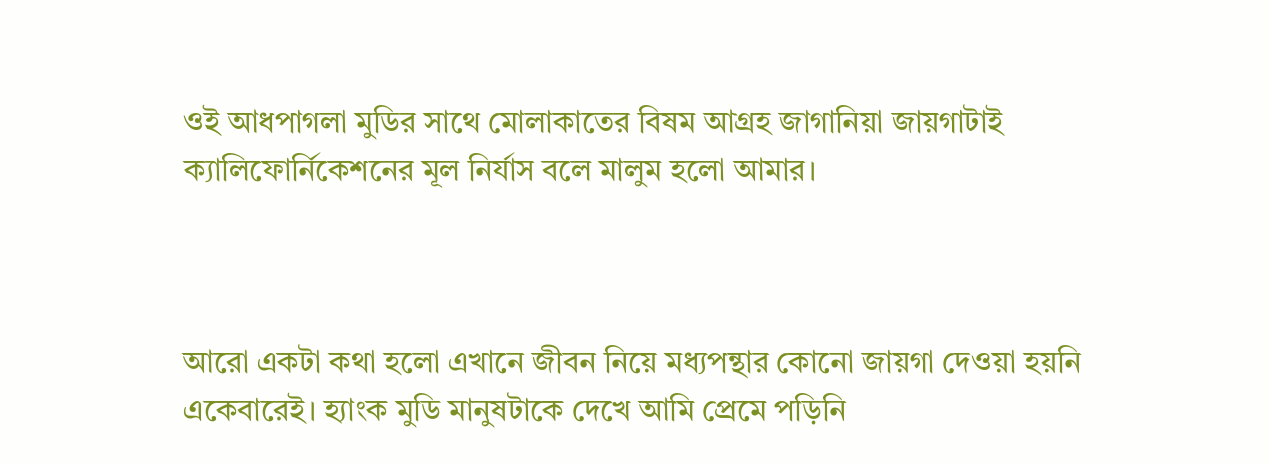ওই আধপাগলা মুডির সাথে মোলাকাতের বিষম আগ্রহ জাগানিয়া জায়গাটাই ক্যালিফোর্নিকেশনের মূল নির্যাস বলে মালুম হলো আমার।



আরো একটা কথা হলো এখানে জীবন নিয়ে মধ্যপন্থার কোনো জায়গা দেওয়া হয়নি একেবারেই। হ্যাংক মুডি মানুষটাকে দেখে আমি প্রেমে পড়িনি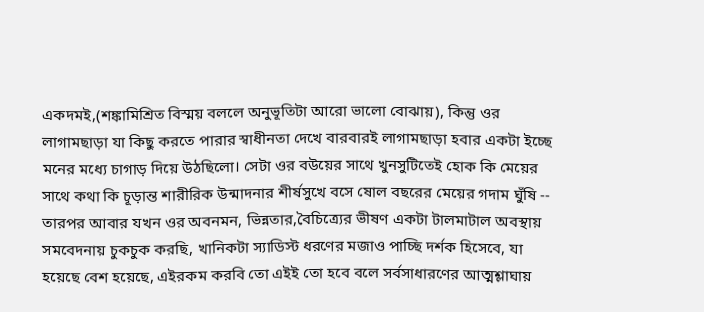একদমই,(শঙ্কামিশ্রিত বিস্ময় বললে অনুভূতিটা আরো ভালো বোঝায়), কিন্তু ওর লাগামছাড়া যা কিছু করতে পারার স্বাধীনতা দেখে বারবারই লাগামছাড়া হবার একটা ইচ্ছে মনের মধ্যে চাগাড় দিয়ে উঠছিলো। সেটা ওর বউয়ের সাথে খুনসুটিতেই হোক কি মেয়ের সাথে কথা কি চূড়ান্ত শারীরিক উন্মাদনার শীর্ষসুখে বসে ষোল বছরের মেয়ের গদাম ঘুঁষি -- তারপর আবার যখন ওর অবনমন, ভিন্নতার,বৈচিত্র্যের ভীষণ একটা টালমাটাল অবস্থায় সমবেদনায় চুকচুক করছি, খানিকটা স্যাডিস্ট ধরণের মজাও পাচ্ছি দর্শক হিসেবে, যা হয়েছে বেশ হয়েছে, এইরকম করবি তো এইই তো হবে বলে সর্বসাধারণের আত্মশ্লাঘায়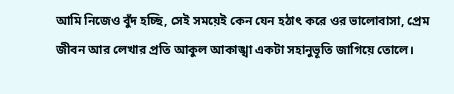আমি নিজেও বুঁদ হচ্ছি, সেই সময়েই কেন যেন হঠাৎ করে ওর ভালোবাসা, প্রেম জীবন আর লেখার প্রতি আকুল আকাঙ্খা একটা সহানুভূতি জাগিয়ে তোলে।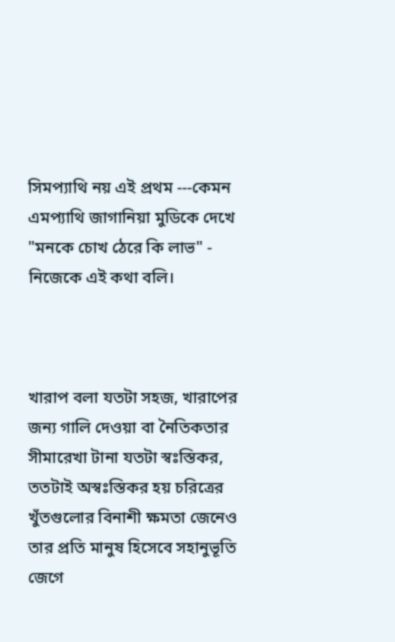সিমপ্যাথি নয় এই প্রথম ---কেমন এমপ্যাথি জাগানিয়া মুডিকে দেখে "মনকে চোখ ঠেরে কি লাভ" - নিজেকে এই কথা বলি।



খারাপ বলা যতটা সহজ, খারাপের জন্য গালি দেওয়া বা নৈতিকতার সীমারেখা টানা যতটা স্বঃস্তিকর, ততটাই অস্বঃস্তিকর হয় চরিত্রের খুঁতগুলোর বিনাশী ক্ষমতা জেনেও তার প্রতি মানুষ হিসেবে সহানুভূতি জেগে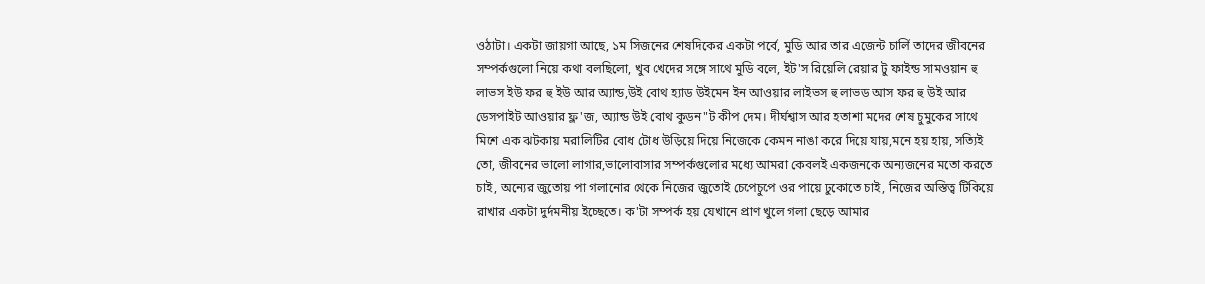ওঠাটা। একটা জায়গা আছে, ১ম সিজনের শেষদিকের একটা পর্বে, মুডি আর তার এজেন্ট চার্লি তাদের জীবনের সম্পর্কগুলো নিয়ে কথা বলছিলো, খুব খেদের সঙ্গে সাথে মুডি বলে, ইট'স রিয়েলি রেয়ার টু ফাইন্ড সামওয়ান হু লাভস ইউ ফর হু ইউ আর অ্যান্ড,উই বোথ হ্যাড উইমেন ইন আওয়ার লাইভস হু লাভড আস ফর হু উই আর ডেসপাইট আওয়ার ফ্ল'জ, অ্যান্ড উই বোথ কুডন"ট কীপ দেম। দীর্ঘশ্বাস আর হতাশা মদের শেষ চুমুকের সাথে মিশে এক ঝটকায় মরালিটির বোধ টোধ উড়িয়ে দিয়ে নিজেকে কেমন নাঙা করে দিয়ে যায়,মনে হয় হায়, সত্যিই তো, জীবনের ভালো লাগার,ভালোবাসার সম্পর্কগুলোর মধ্যে আমরা কেবলই একজনকে অন্যজনের মতো করতে চাই, অন্যের জুতোয় পা গলানোর থেকে নিজের জুতোই চেপেচুপে ওর পায়ে ঢুকোতে চাই, নিজের অস্তিত্ব টিকিয়ে রাখার একটা দুর্দমনীয় ইচ্ছেতে। ক'টা সম্পর্ক হয় যেখানে প্রাণ খুলে গলা ছেড়ে আমার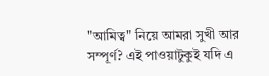"আমিত্ব" নিয়ে আমরা সুখী আর সম্পূর্ণ? এই পাওয়াটুকুই যদি এ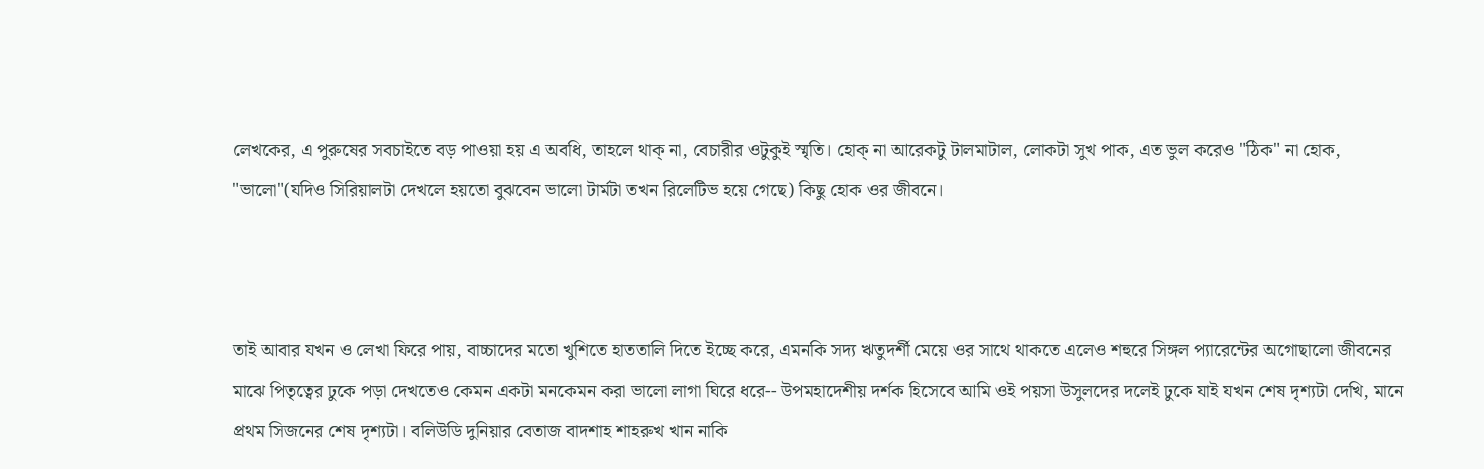লেখকের, এ পুরুষের সবচাইতে বড় পাওয়া হয় এ অবধি, তাহলে থাক্ না, বেচারীর ওটুকুই স্মৃতি। হোক্ না আরেকটু টালমাটাল, লোকটা সুখ পাক, এত ভুল করেও "ঠিক" না হোক, "ভালো"(যদিও সিরিয়ালটা দেখলে হয়তো বুঝবেন ভালো টার্মটা তখন রিলেটিভ হয়ে গেছে) কিছু হোক ওর জীবনে।



তাই আবার যখন ও লেখা ফিরে পায়, বাচ্চাদের মতো খুশিতে হাততালি দিতে ইচ্ছে করে, এমনকি সদ্য ঋতুদর্শী মেয়ে ওর সাথে থাকতে এলেও শহুরে সিঙ্গল প্যারেন্টের অগোছালো জীবনের মাঝে পিতৃত্বের ঢুকে পড়া দেখতেও কেমন একটা মনকেমন করা ভালো লাগা ঘিরে ধরে-- উপমহাদেশীয় দর্শক হিসেবে আমি ওই পয়সা উসুলদের দলেই ঢুকে যাই যখন শেষ দৃশ্যটা দেখি, মানে প্রথম সিজনের শেষ দৃশ্যটা। বলিউডি দুনিয়ার বেতাজ বাদশাহ শাহরুখ খান নাকি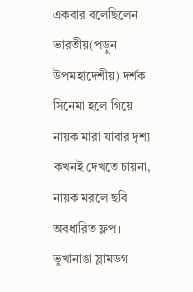একবার বলেছিলেন ভারতীয়(পড়ুন উপমহাদেশীয়) দর্শক সিনেমা হলে গিয়ে নায়ক মারা যাবার দৃশ্য কখনই দেখতে চায়না, নায়ক মরলে ছবি অবধারিত ফ্লপ। ভুখানাঙা স্লামডগ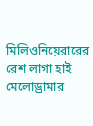মিলিওনিয়েরারের রেশ লাগা হাই মেলোড্রামার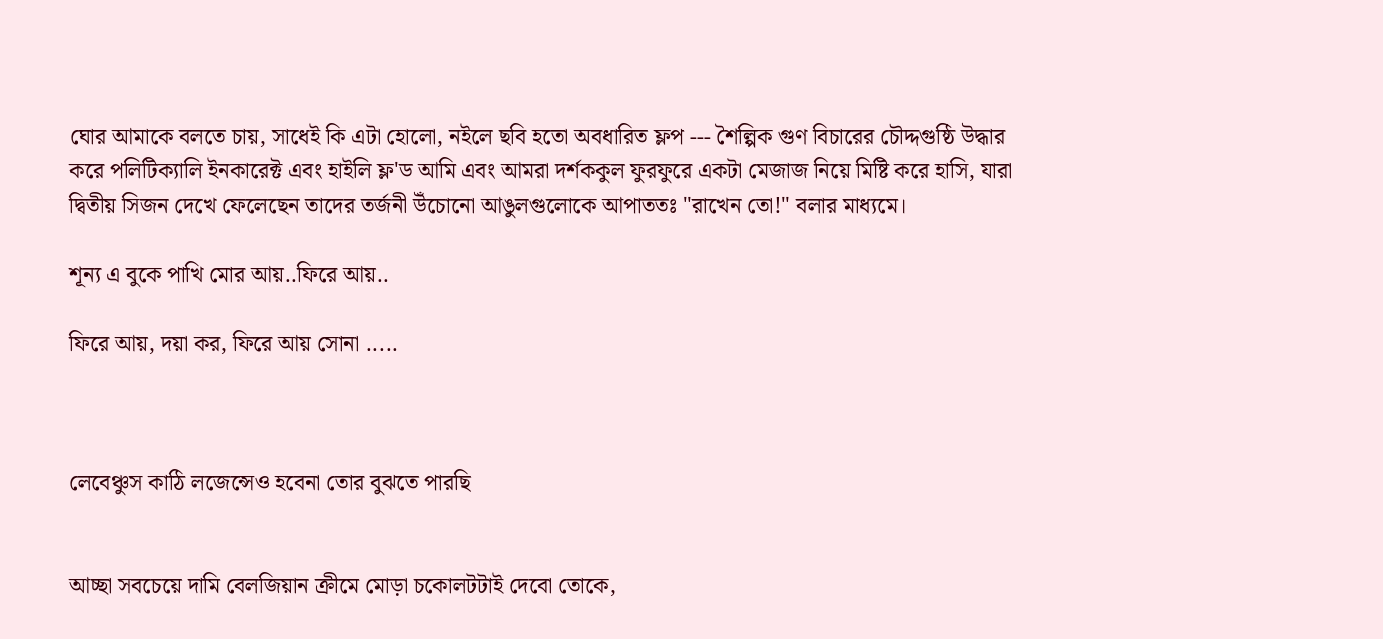ঘোর আমাকে বলতে চায়, সাধেই কি এটা হোলো, নইলে ছবি হতো অবধারিত ফ্লপ --- শৈল্পিক গুণ বিচারের চৌদ্দগুষ্ঠি উদ্ধার করে পলিটিক্যালি ইনকারেক্ট এবং হাইলি ফ্ল'ড আমি এবং আমরা দর্শককুল ফুরফুরে একটা মেজাজ নিয়ে মিষ্টি করে হাসি, যারা দ্বিতীয় সিজন দেখে ফেলেছেন তাদের তর্জনী উঁচোনো আঙুলগুলোকে আপাততঃ "রাখেন তো!" বলার মাধ্যমে।

শূন্য এ বুকে পাখি মোর আয়..ফিরে আয়..

ফিরে আয়, দয়া কর, ফিরে আয় সোনা .....



লেবেঞ্চুস কাঠি লজেন্সেও হবেনা তোর বুঝতে পারছি


আচ্ছা সবচেয়ে দামি বেলজিয়ান ক্রীমে মোড়া চকোলটটাই দেবো তোকে,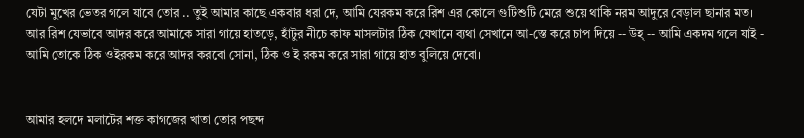যেটা মুখের ভেতর গলে যাবে তোর .. তুই আমার কাছে একবার ধরা দে, আমি যেরকম করে রিশ এর কোলে গুটিশুটি মেরে শুয়ে থাকি নরম আদুরে বেড়াল ছানার মত। আর রিশ যেভাবে আদর করে আমাকে সারা গায়ে হাতড়ে, হাঁটুর নীচে কাফ মাসলটার ঠিক যেখানে ব্যথা সেখানে আ-স্তে করে চাপ দিয়ে -- উহ্ -- আমি একদম গলে যাই - আমি তোকে ঠিক ওইরকম করে আদর করবো সোনা, ঠিক ও ই রকম করে সারা গায়ে হাত বুলিয়ে দেবো।


আমার হলদে মলাটের শক্ত কাগজের খাতা তোর পছন্দ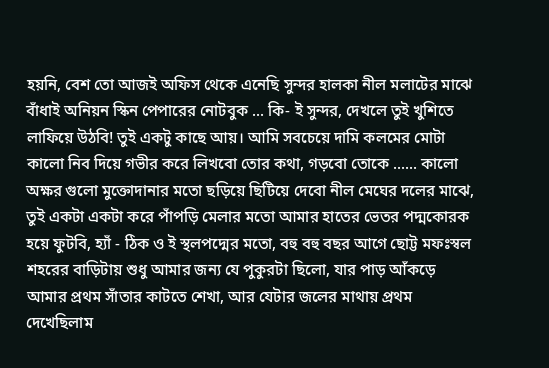হয়নি, বেশ তো আজই অফিস থেকে এনেছি সুন্দর হালকা নীল মলাটের মাঝে বাঁধাই অনিয়ন স্কিন পেপারের নোটবুক ... কি- ই সুন্দর, দেখলে তুই খুশিতে লাফিয়ে উঠবি! তুই একটু কাছে আয়। আমি সবচেয়ে দামি কলমের মোটা কালো নিব দিয়ে গভীর করে লিখবো তোর কথা, গড়বো তোকে ...... কালো অক্ষর গুলো মুক্তোদানার মতো ছড়িয়ে ছিটিয়ে দেবো নীল মেঘের দলের মাঝে, তুই একটা একটা করে পাঁপড়ি মেলার মতো আমার হাতের ভেতর পদ্মকোরক হয়ে ফুটবি, হ্যাঁ - ঠিক ও ই স্থলপদ্মের মতো, বহু বহু বছর আগে ছোট্ট মফঃস্বল শহরের বাড়িটায় শুধু আমার জন্য যে পুকুরটা ছিলো, যার পাড় আঁকড়ে আমার প্রথম সাঁতার কাটতে শেখা, আর যেটার জলের মাথায় প্রথম দেখেছিলাম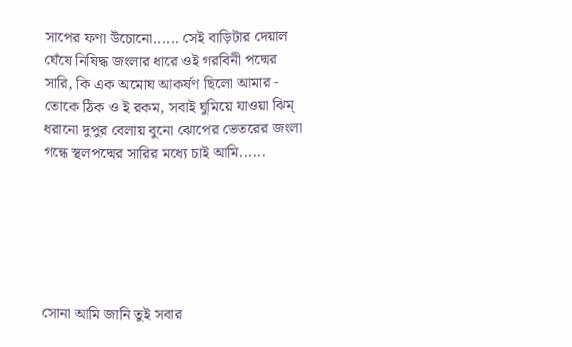সাপের ফণা উঁচোনো...... সেই বাড়িটার দেয়াল ঘেঁষে নিষিদ্ধ জংলার ধারে ওই গরবিনী পদ্মের সারি, কি এক অমোঘ আকর্ষণ ছিলো আমার - তোকে ঠিক ও ই রকম, সবাই ঘুমিয়ে যাওয়া ঝিম্ ধরানো দুপুর বেলায় বুনো ঝোপের ভেতরের জংলা গন্ধে স্থলপদ্মের সারির মধ্যে চাই আমি......






সোনা আমি জানি তুই সবার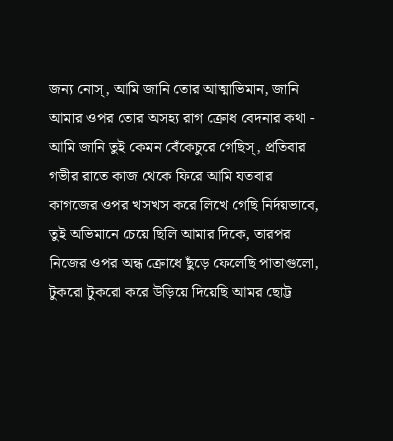জন্য নোস্, আমি জানি তোর আত্মাভিমান, জানি আমার ওপর তোর অসহ্য রাগ ক্রোধ বেদনার কথা - আমি জানি তুই কেমন বেঁকেচুরে গেছিস্, প্রতিবার গভীর রাতে কাজ থেকে ফিরে আমি যতবার কাগজের ওপর খসখস করে লিখে গেছি নির্দয়ভাবে, তুই অভিমানে চেয়ে ছিলি আমার দিকে, তারপর নিজের ওপর অন্ধ ক্রোধে ছুঁড়ে ফেলেছি পাতাগুলো, টুকরো টুকরো করে উড়িয়ে দিয়েছি আমর ছোট্ট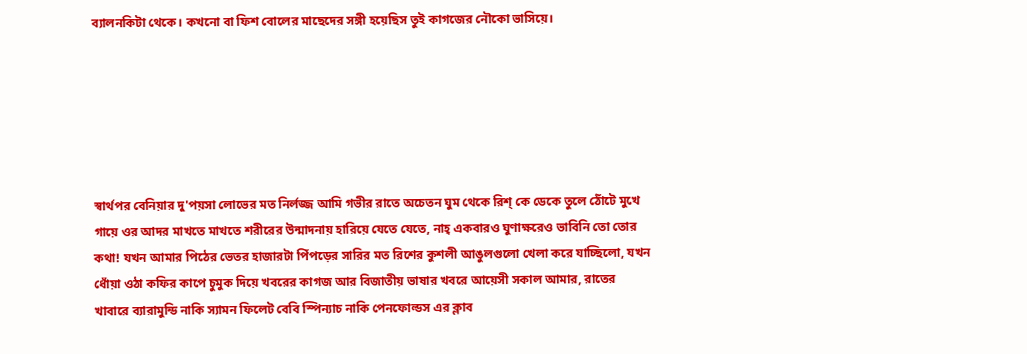ব্যালনকিটা থেকে। কখনো বা ফিশ বোলের মাছেদের সঙ্গী হয়েছিস তুই কাগজের নৌকো ভাসিয়ে।






স্বার্থপর বেনিয়ার দু'পয়সা লোভের মত নির্লজ্জ আমি গভীর রাতে অচেতন ঘুম থেকে রিশ্ কে ডেকে তুলে ঠোঁটে মুখে গায়ে ওর আদর মাখতে মাখতে শরীরের উন্মাদনায় হারিয়ে যেতে যেতে, নাহ্ একবারও ঘুণাক্ষরেও ভাবিনি তো তোর কথা! যখন আমার পিঠের ভেতর হাজারটা পিঁপড়ের সারির মত রিশের কুশলী আঙুলগুলো খেলা করে যাচ্ছিলো, যখন ধোঁয়া ওঠা কফির কাপে চুমুক দিয়ে খবরের কাগজ আর বিজাতীয় ভাষার খবরে আয়েসী সকাল আমার, রাতের খাবারে ব্যারামুন্ডি নাকি স্যামন ফিলেট বেবি স্পিন্যাচ নাকি পেনফোল্ডস এর ক্লাব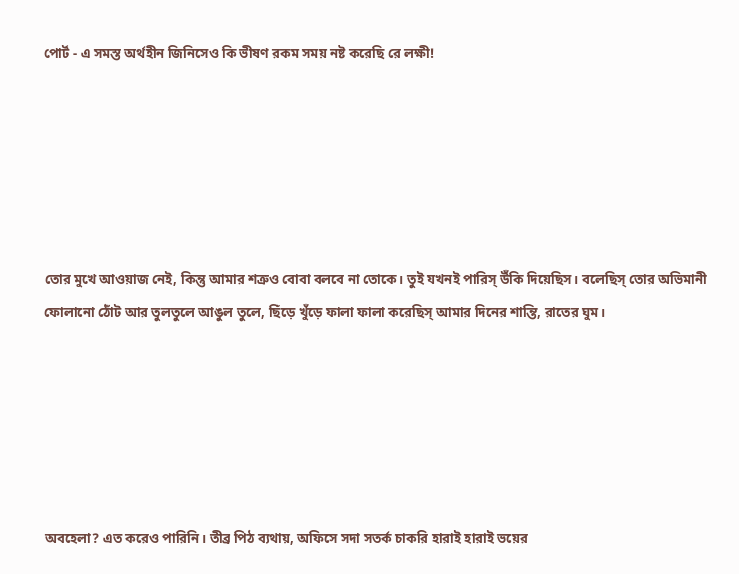পোর্ট - এ সমস্ত অর্থহীন জিনিসেও কি ভীষণ রকম সময় নষ্ট করেছি রে লক্ষী!






তোর মুখে আওয়াজ নেই, কিন্তু আমার শত্রুও বোবা বলবে না তোকে। তুই যখনই পারিস্ উঁকি দিয়েছিস। বলেছিস্ তোর অভিমানী ফোলানো ঠোঁট আর তুলতুলে আঙুল তুলে, ছিঁড়ে খুঁড়ে ফালা ফালা করেছিস্ আমার দিনের শান্তি, রাতের ঘুম।






অবহেলা? এত করেও পারিনি। তীব্র পিঠ ব্যথায়, অফিসে সদা সতর্ক চাকরি হারাই হারাই ভয়ের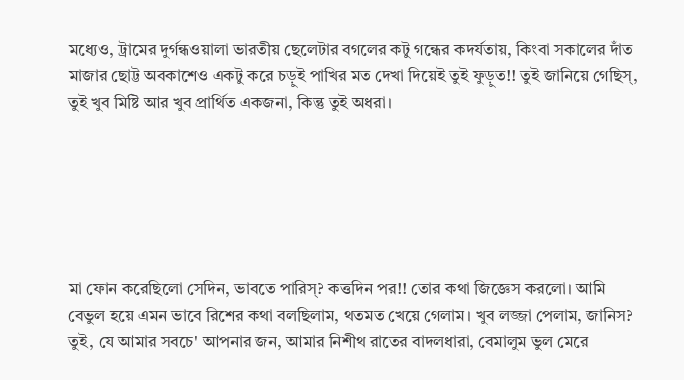মধ্যেও, ট্রামের দুর্গন্ধওয়ালা ভারতীয় ছেলেটার বগলের কটু গন্ধের কদর্যতায়, কিংবা সকালের দাঁত মাজার ছোট্ট অবকাশেও একটু করে চড়ুই পাখির মত দেখা দিয়েই তুই ফুড়ুত!! তুই জানিয়ে গেছিস্, তুই খুব মিষ্টি আর খুব প্রার্থিত একজনা, কিন্তু তুই অধরা।






মা ফোন করেছিলো সেদিন, ভাবতে পারিস্? কত্তদিন পর!! তোর কথা জিজ্ঞেস করলো। আমি বেভুল হয়ে এমন ভাবে রিশের কথা বলছিলাম, থতমত খেয়ে গেলাম। খুব লজ্জা পেলাম, জানিস? তুই, যে আমার সবচে' আপনার জন, আমার নিশীথ রাতের বাদলধারা, বেমালুম ভুল মেরে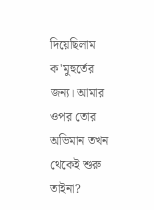দিয়েছিলাম ক'মুহুর্তের জন্য। আমার ওপর তোর অভিমান তখন থেকেই শুরু তাইনা?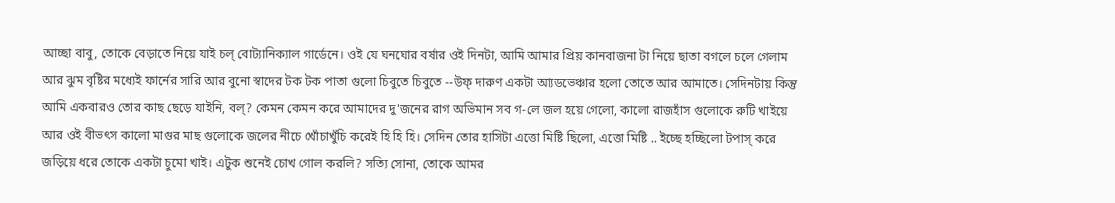আচ্ছা বাবু, তোকে বেড়াতে নিয়ে যাই চল্ বোট্যানিক্যাল গার্ডেনে। ওই যে ঘনঘোর বর্ষার ওই দিনটা, আমি আমার প্রিয় কানবাজনা টা নিয়ে ছাতা বগলে চলে গেলাম আর ঝুম বৃষ্টির মধ্যেই ফার্নের সারি আর বুনো স্বাদের টক টক পাতা গুলো চিবুতে চিবুতে --উফ্ দারুণ একটা আ্যডভেঞ্চার হলো তোতে আর আমাতে। সেদিনটায় কিন্তু আমি একবারও তোর কাছ ছেড়ে যাইনি, বল্? কেমন কেমন করে আমাদের দু'জনের রাগ অভিমান সব গ-লে জল হয়ে গেলো, কালো রাজহাঁস গুলোকে রুটি খাইয়ে আর ওই বীভৎস কালো মাগুর মাছ গুলোকে জলের নীচে খোঁচাখুঁচি করেই হি হি হি। সেদিন তোর হাসিটা এত্তো মিষ্টি ছিলো, এত্তো মিষ্টি .. ইচ্ছে হচ্ছিলো টপাস্ করে জড়িয়ে ধরে তোকে একটা চুমো খাই। এটুক শুনেই চোখ গোল করলি? সত্যি সোনা, তোকে আমর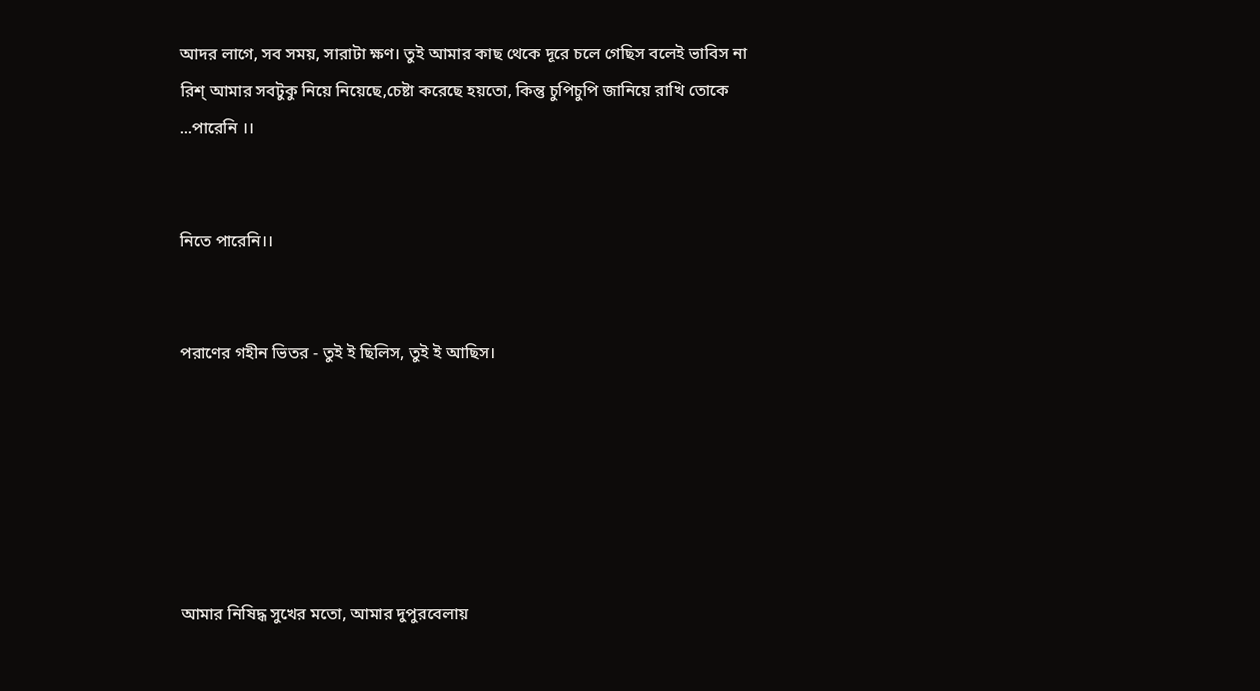আদর লাগে, সব সময়, সারাটা ক্ষণ। তুই আমার কাছ থেকে দূরে চলে গেছিস বলেই ভাবিস না রিশ্ আমার সবটুকু নিয়ে নিয়েছে,চেষ্টা করেছে হয়তো, কিন্তু চুপিচুপি জানিয়ে রাখি তোকে ...পারেনি ।।


নিতে পারেনি।।


পরাণের গহীন ভিতর - তুই ই ছিলিস, তুই ই আছিস।






আমার নিষিদ্ধ সুখের মতো, আমার দুপুরবেলায়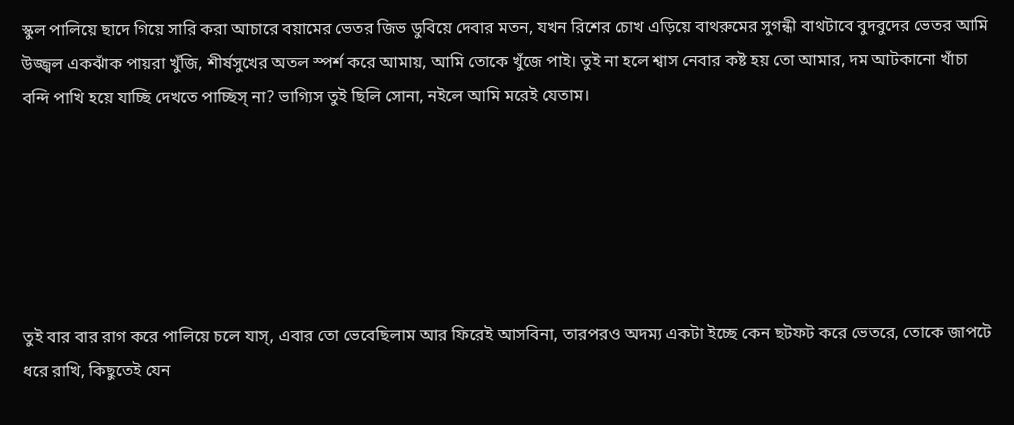স্কুল পালিয়ে ছাদে গিয়ে সারি করা আচারে বয়ামের ভেতর জিভ ডুবিয়ে দেবার মতন, যখন রিশের চোখ এড়িয়ে বাথরুমের সুগন্ধী বাথটাবে বুদবুদের ভেতর আমি উজ্জ্বল একঝাঁক পায়রা খুঁজি, শীর্ষসুখের অতল স্পর্শ করে আমায়, আমি তোকে খুঁজে পাই। তুই না হলে শ্বাস নেবার কষ্ট হয় তো আমার, দম আটকানো খাঁচা বন্দি পাখি হয়ে যাচ্ছি দেখতে পাচ্ছিস্ না? ভাগ্যিস তুই ছিলি সোনা, নইলে আমি মরেই যেতাম।






তুই বার বার রাগ করে পালিয়ে চলে যাস্, এবার তো ভেবেছিলাম আর ফিরেই আসবিনা, তারপরও অদম্য একটা ইচ্ছে কেন ছটফট করে ভেতরে, তোকে জাপটে ধরে রাখি, কিছুতেই যেন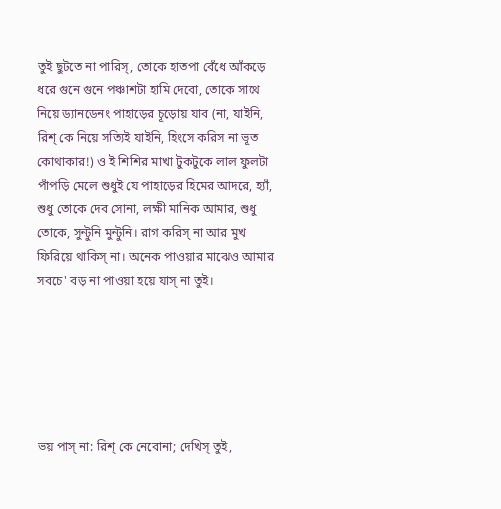তুই ছুটতে না পারিস্, তোকে হাতপা বেঁধে আঁকড়ে ধরে গুনে গুনে পঞ্চাশটা হামি দেবো, তোকে সাথে নিয়ে ড্যানডেনং পাহাড়ের চূড়োয় যাব (না, যাইনি, রিশ্ কে নিয়ে সত্যিই যাইনি, হিংসে করিস না ভূত কোথাকার!) ও ই শিশির মাখা টুকটুকে লাল ফুলটা পাঁপড়ি মেলে শুধুই যে পাহাড়ের হিমের আদরে, হ্যাঁ, শুধু তোকে দেব সোনা, লক্ষী মানিক আমার, শুধু তোকে, সুন্টুনি মুন্টুনি। রাগ করিস্ না আর মুখ ফিরিয়ে থাকিস্ না। অনেক পাওয়ার মাঝেও আমার সবচে' বড় না পাওয়া হয়ে যাস্ না তুই।






ভয় পাস্ না: রিশ্ কে নেবোনা; দেখিস্ তুই,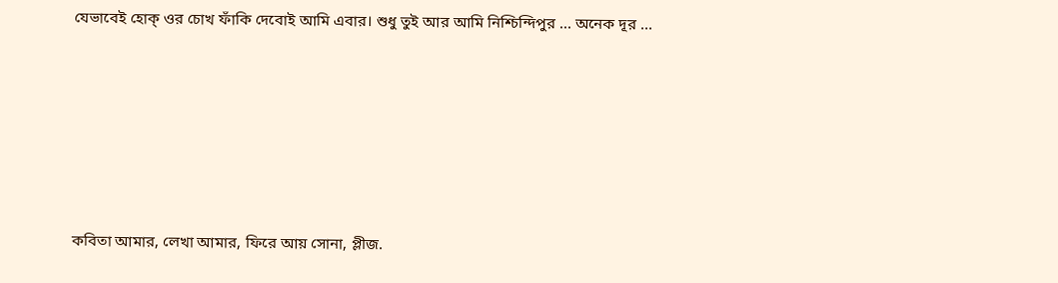যেভাবেই হোক্ ওর চোখ ফাঁকি দেবোই আমি এবার। শুধু তুই আর আমি নিশ্চিন্দিপুর ... অনেক দূর ...






কবিতা আমার, লেখা আমার, ফিরে আয় সোনা, প্লীজ.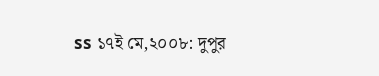ss ১৭ই মে,২০০৮: দুপুর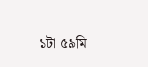১টা ৫৯মি